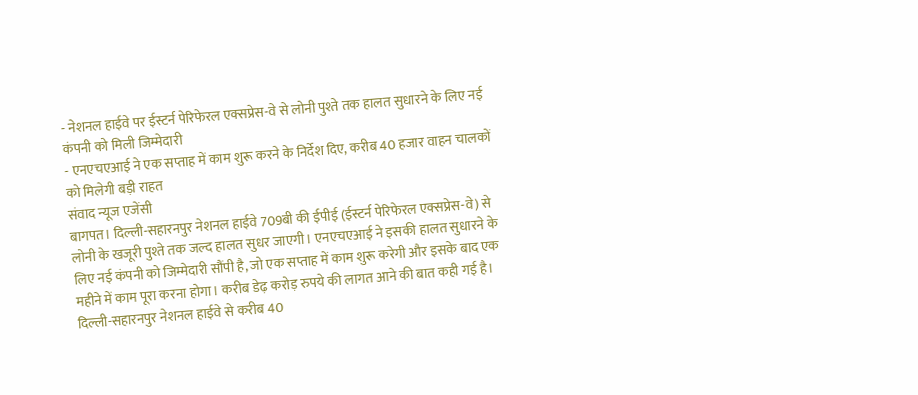- नेशनल हाईवे पर ईस्टर्न पेरिफेरल एक्सप्रेस-वे से लोनी पुश्ते तक हालत सुधारने के लिए नई कंपनी को मिली जिम्मेदारी
- एनएचएआई ने एक सप्ताह में काम शुरू करने के निर्देश दिए, करीब 40 हजार वाहन चालकों को मिलेगी बड़ी राहत
संवाद न्यूज एजेंसी
बागपत। दिल्ली-सहारनपुर नेशनल हाईवे 709बी की ईपीई (ईस्टर्न पेरिफेरल एक्सप्रेस-वे) से लोनी के खजूरी पुश्ते तक जल्द हालत सुधर जाएगी। एनएचएआई ने इसकी हालत सुधारने के लिए नई कंपनी को जिम्मेदारी सौंपी है, जो एक सप्ताह में काम शुरू करेगी और इसके बाद एक महीने में काम पूरा करना होगा। करीब डेढ़ करोड़ रुपये की लागत आने की बात कही गई है।
दिल्ली-सहारनपुर नेशनल हाईवे से करीब 40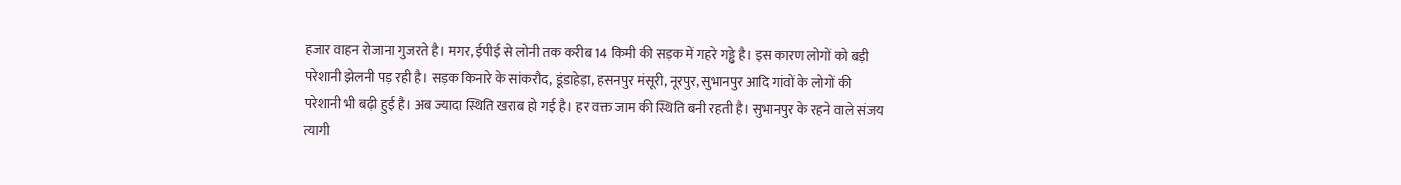हजार वाहन रोजाना गुजरते है। मगर, ईपीई से लोनी तक करीब 14 किमी की सड़क में गहरे गड्ढे है। इस कारण लोगों को बड़ी परेशानी झेलनी पड़ रही है। सड़क किनारे के सांकरौद, डूंडाहेड़ा, हसनपुर मंसूरी, नूरपुर, सुभानपुर आदि गांवों के लोगों की परेशानी भी बढ़ी हुई है। अब ज्यादा स्थिति खराब हो गई है। हर वक्त जाम की स्थिति बनी रहती है। सुभानपुर के रहने वाले संजय त्यागी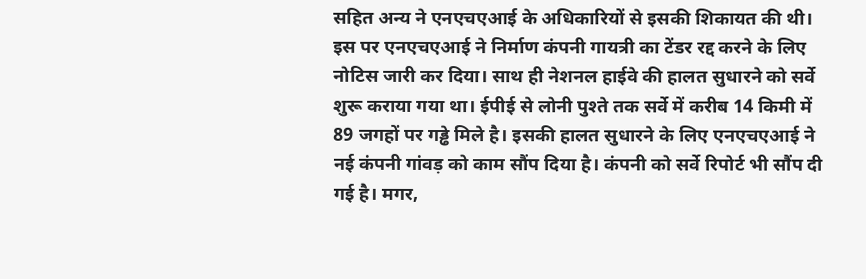सहित अन्य ने एनएचएआई के अधिकारियों से इसकी शिकायत की थी। इस पर एनएचएआई ने निर्माण कंपनी गायत्री का टेंडर रद्द करने के लिए नोटिस जारी कर दिया। साथ ही नेशनल हाईवे की हालत सुधारने को सर्वे शुरू कराया गया था। ईपीई से लोनी पुश्ते तक सर्वे में करीब 14 किमी में 89 जगहों पर गड्ढे मिले है। इसकी हालत सुधारने के लिए एनएचएआई ने नई कंपनी गांवड़ को काम सौंप दिया है। कंपनी को सर्वे रिपोर्ट भी सौंप दी गई है। मगर,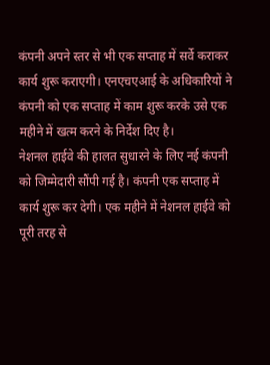कंपनी अपने स्तर से भी एक सप्ताह में सर्वे कराकर कार्य शुरू कराएगी। एनएचएआई के अधिकारियों ने कंपनी को एक सप्ताह में काम शुरू करके उसे एक महीने में खत्म करने के निर्देश दिए है।
नेशनल हाईवे की हालत सुधारने के लिए नई कंपनी को जिम्मेदारी सौंपी गई है। कंपनी एक सप्ताह में कार्य शुरू कर देगी। एक महीने में नेशनल हाईवे को पूरी तरह से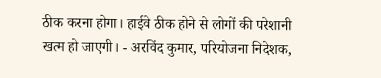ठीक करना होगा। हाईवे ठीक होने से लोगों की परेशानी खत्म हो जाएगी। - अरविंद कुमार, परियोजना निदेशक,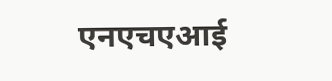एनएचएआई